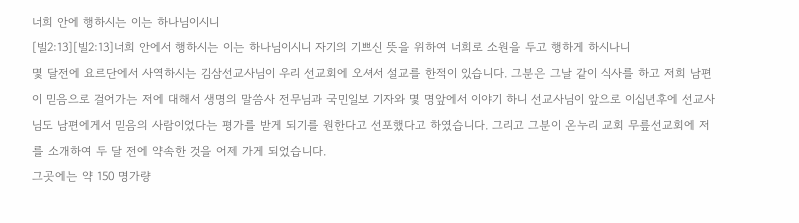너희 안에 행하시는 이는 하나님이시니
[빌2:13][빌2:13]너희 안에서 행하시는 이는 하나님이시니 자기의 기쁘신 뜻을 위하여 너희로 소원을 두고 행하게 하시나니
몇 달전에 요르단에서 사역하시는 김삼선교사님이 우리 선교회에 오셔서 설교를 한적이 있습니다. 그분은 그날 같이 식사를 하고 저희 남편이 믿음으로 걸어가는 저에 대해서 생명의 말씀사 전무님과 국민일보 기자와 몇 명앞에서 이야기 하니 선교사님이 앞으로 이십년후에 선교사님도 남편에게서 믿음의 사람이었다는 평가를 받게 되기를 원한다고 선포했다고 하였습니다. 그리고 그분이 온누리 교회 무릎선교회에 저를 소개하여 두 달 전에 약속한 것을 어제 가게 되었습니다.
그곳에는 약 150 명가량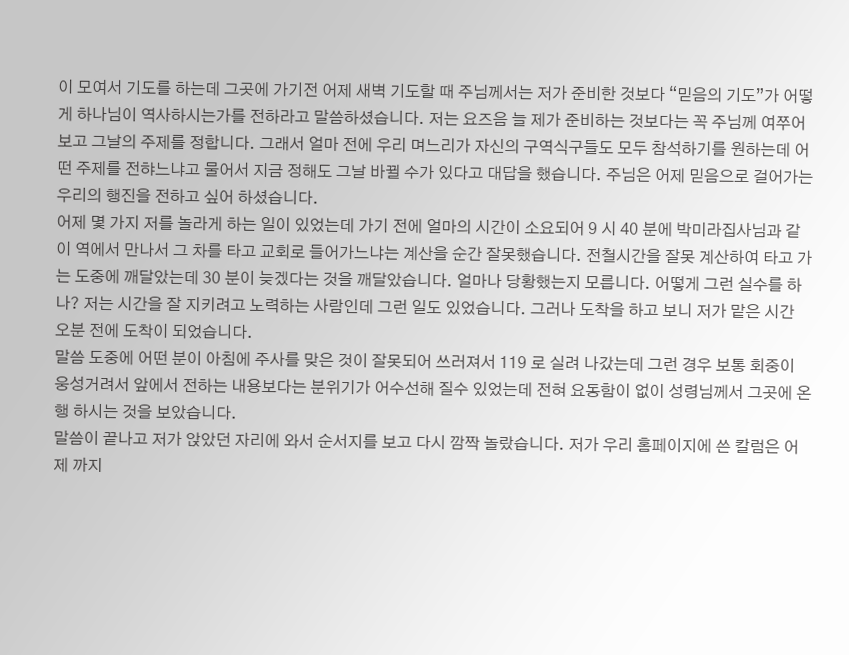이 모여서 기도를 하는데 그곳에 가기전 어제 새벽 기도할 때 주님께서는 저가 준비한 것보다 “믿음의 기도”가 어떻게 하나님이 역사하시는가를 전하라고 말씀하셨습니다. 저는 요즈음 늘 제가 준비하는 것보다는 꼭 주님께 여쭈어 보고 그날의 주제를 정합니다. 그래서 얼마 전에 우리 며느리가 자신의 구역식구들도 모두 참석하기를 원하는데 어떤 주제를 전햐느냐고 물어서 지금 정해도 그날 바뀔 수가 있다고 대답을 했습니다. 주님은 어제 믿음으로 걸어가는 우리의 행진을 전하고 싶어 하셨습니다.
어제 몇 가지 저를 놀라게 하는 일이 있었는데 가기 전에 얼마의 시간이 소요되어 9 시 40 분에 박미라집사님과 같이 역에서 만나서 그 차를 타고 교회로 들어가느냐는 계산을 순간 잘못했습니다. 전철시간을 잘못 계산하여 타고 가는 도중에 깨달았는데 30 분이 늦겠다는 것을 깨달았습니다. 얼마나 당황했는지 모릅니다. 어떻게 그런 실수를 하나? 저는 시간을 잘 지키려고 노력하는 사람인데 그런 일도 있었습니다. 그러나 도착을 하고 보니 저가 맡은 시간 오분 전에 도착이 되었습니다.
말씀 도중에 어떤 분이 아침에 주사를 맞은 것이 잘못되어 쓰러져서 119 로 실려 나갔는데 그런 경우 보통 회중이 웅성거려서 앞에서 전하는 내용보다는 분위기가 어수선해 질수 있었는데 전혀 요동함이 없이 성령님께서 그곳에 온행 하시는 것을 보았습니다.
말씀이 끝나고 저가 앉았던 자리에 와서 순서지를 보고 다시 깜짝 놀랐습니다. 저가 우리 홈페이지에 쓴 칼럼은 어제 까지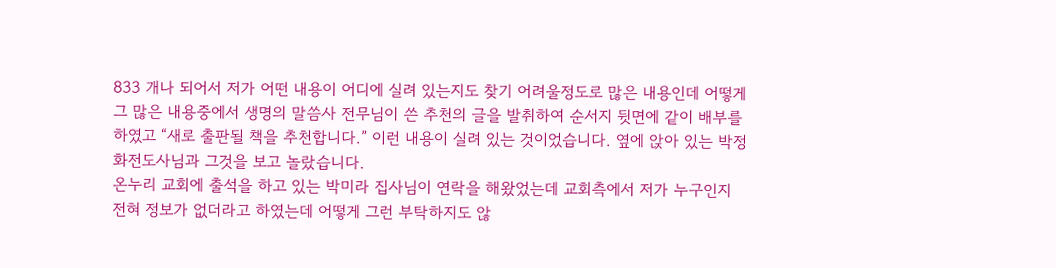833 개나 되어서 저가 어떤 내용이 어디에 실려 있는지도 찾기 어려울정도로 많은 내용인데 어떻게 그 많은 내용중에서 생명의 말씀사 전무님이 쓴 추천의 글을 발취하여 순서지 뒷면에 같이 배부를 하였고 “새로 출판될 책을 추천합니다.” 이런 내용이 실려 있는 것이었습니다. 옆에 앉아 있는 박정화전도사님과 그것을 보고 놀랐습니다.
온누리 교회에 출석을 하고 있는 박미라 집사님이 연락을 해왔었는데 교회측에서 저가 누구인지 전혀 정보가 없더라고 하였는데 어떻게 그런 부탁하지도 않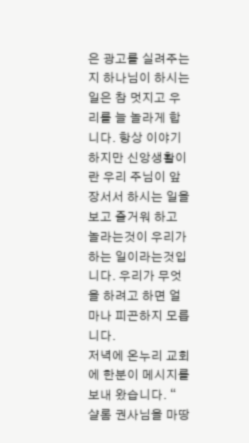은 광고를 실려주는지 하나님이 하시는 일은 참 멋지고 우리를 늘 놀라게 합니다. 항상 이야기 하지만 신앙생활이란 우리 주님이 앞장서서 하시는 일을 보고 즐거워 하고 놀라는것이 우리가 하는 일이라는것입니다. 우리가 무엇을 하려고 하면 얼마나 피곤하지 모릅니다.
저녁에 온누리 교회에 한분이 메시지를 보내 왔습니다. “ 샬롬 권사님을 마땅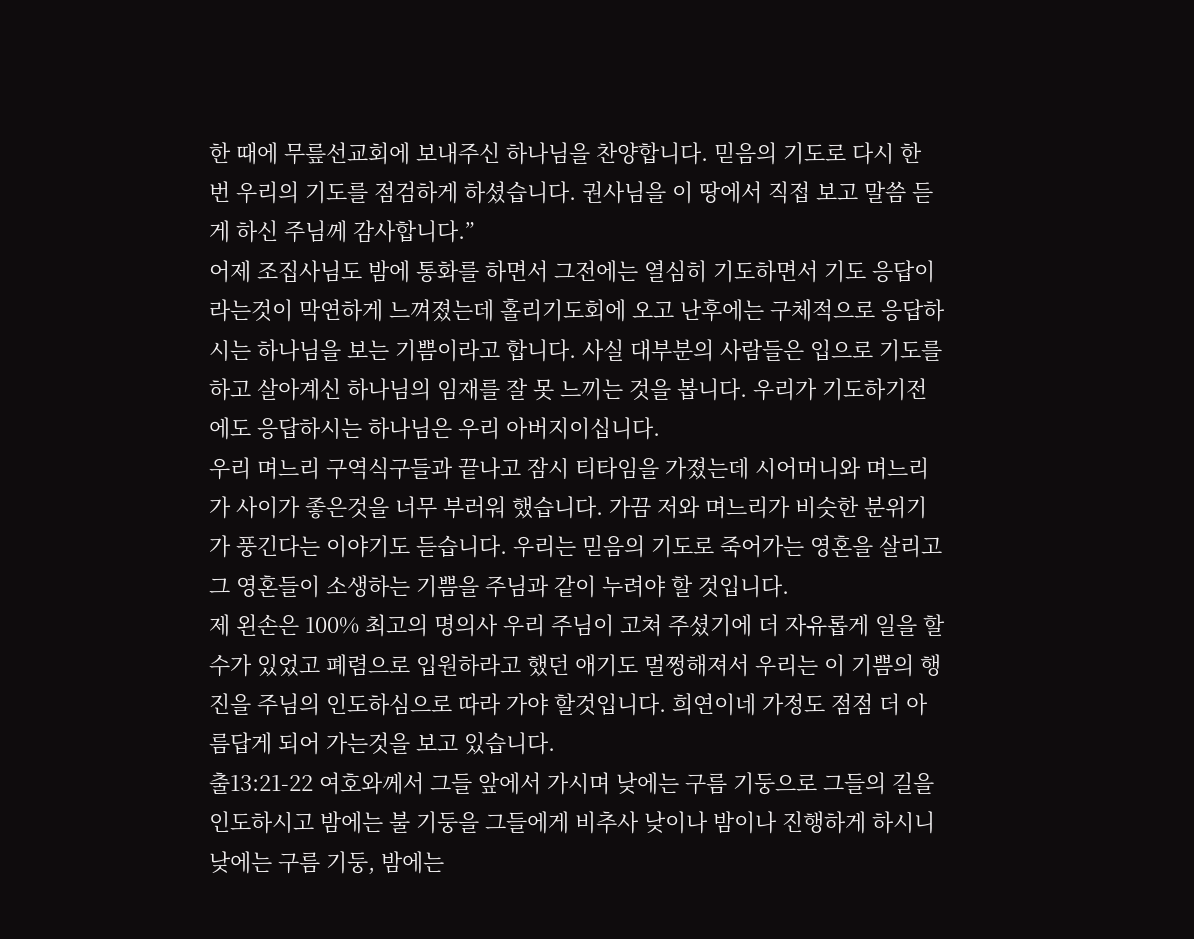한 때에 무릎선교회에 보내주신 하나님을 찬양합니다. 믿음의 기도로 다시 한 번 우리의 기도를 점검하게 하셨습니다. 권사님을 이 땅에서 직접 보고 말씀 듣게 하신 주님께 감사합니다.”
어제 조집사님도 밤에 통화를 하면서 그전에는 열심히 기도하면서 기도 응답이라는것이 막연하게 느껴졌는데 홀리기도회에 오고 난후에는 구체적으로 응답하시는 하나님을 보는 기쁨이라고 합니다. 사실 대부분의 사람들은 입으로 기도를 하고 살아계신 하나님의 임재를 잘 못 느끼는 것을 봅니다. 우리가 기도하기전에도 응답하시는 하나님은 우리 아버지이십니다.
우리 며느리 구역식구들과 끝나고 잠시 티타임을 가졌는데 시어머니와 며느리가 사이가 좋은것을 너무 부러워 했습니다. 가끔 저와 며느리가 비슷한 분위기가 풍긴다는 이야기도 듣습니다. 우리는 믿음의 기도로 죽어가는 영혼을 살리고 그 영혼들이 소생하는 기쁨을 주님과 같이 누려야 할 것입니다.
제 왼손은 100% 최고의 명의사 우리 주님이 고쳐 주셨기에 더 자유롭게 일을 할 수가 있었고 폐렴으로 입원하라고 했던 애기도 멀쩡해져서 우리는 이 기쁨의 행진을 주님의 인도하심으로 따라 가야 할것입니다. 희연이네 가정도 점점 더 아름답게 되어 가는것을 보고 있습니다.
출13:21-22 여호와께서 그들 앞에서 가시며 낮에는 구름 기둥으로 그들의 길을 인도하시고 밤에는 불 기둥을 그들에게 비추사 낮이나 밤이나 진행하게 하시니 낮에는 구름 기둥, 밤에는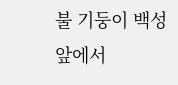불 기둥이 백성 앞에서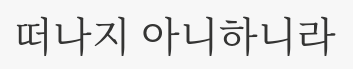떠나지 아니하니라